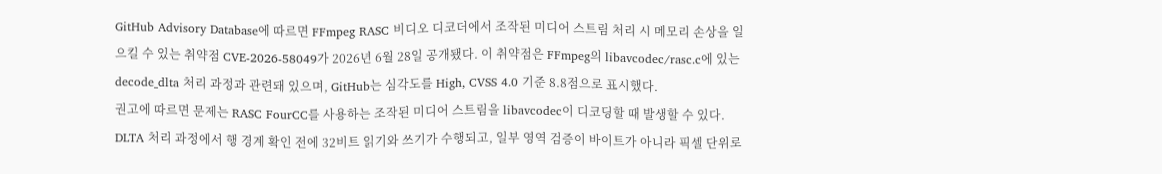GitHub Advisory Database에 따르면 FFmpeg RASC 비디오 디코더에서 조작된 미디어 스트림 처리 시 메모리 손상을 일으킬 수 있는 취약점 CVE-2026-58049가 2026년 6월 28일 공개됐다. 이 취약점은 FFmpeg의 libavcodec/rasc.c에 있는 decode_dlta 처리 과정과 관련돼 있으며, GitHub는 심각도를 High, CVSS 4.0 기준 8.8점으로 표시했다.
권고에 따르면 문제는 RASC FourCC를 사용하는 조작된 미디어 스트림을 libavcodec이 디코딩할 때 발생할 수 있다. DLTA 처리 과정에서 행 경계 확인 전에 32비트 읽기와 쓰기가 수행되고, 일부 영역 검증이 바이트가 아니라 픽셀 단위로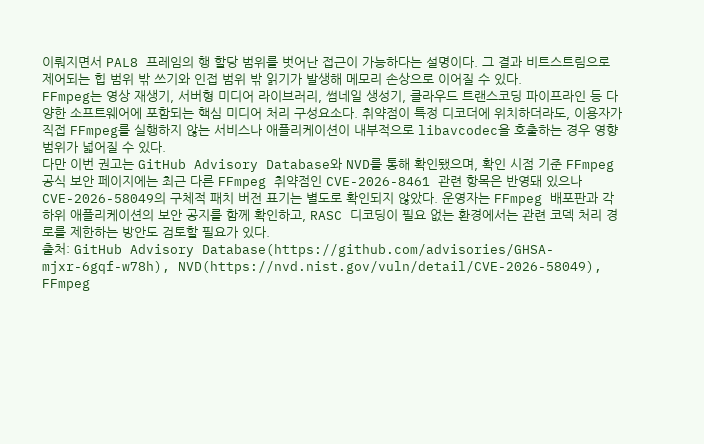이뤄지면서 PAL8 프레임의 행 할당 범위를 벗어난 접근이 가능하다는 설명이다. 그 결과 비트스트림으로 제어되는 힙 범위 밖 쓰기와 인접 범위 밖 읽기가 발생해 메모리 손상으로 이어질 수 있다.
FFmpeg는 영상 재생기, 서버형 미디어 라이브러리, 썸네일 생성기, 클라우드 트랜스코딩 파이프라인 등 다양한 소프트웨어에 포함되는 핵심 미디어 처리 구성요소다. 취약점이 특정 디코더에 위치하더라도, 이용자가 직접 FFmpeg를 실행하지 않는 서비스나 애플리케이션이 내부적으로 libavcodec을 호출하는 경우 영향 범위가 넓어질 수 있다.
다만 이번 권고는 GitHub Advisory Database와 NVD를 통해 확인됐으며, 확인 시점 기준 FFmpeg 공식 보안 페이지에는 최근 다른 FFmpeg 취약점인 CVE-2026-8461 관련 항목은 반영돼 있으나 CVE-2026-58049의 구체적 패치 버전 표기는 별도로 확인되지 않았다. 운영자는 FFmpeg 배포판과 각 하위 애플리케이션의 보안 공지를 함께 확인하고, RASC 디코딩이 필요 없는 환경에서는 관련 코덱 처리 경로를 제한하는 방안도 검토할 필요가 있다.
출처: GitHub Advisory Database(https://github.com/advisories/GHSA-mjxr-6gqf-w78h), NVD(https://nvd.nist.gov/vuln/detail/CVE-2026-58049), FFmpeg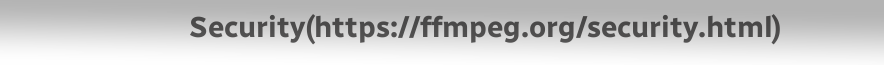Security(https://ffmpeg.org/security.html)